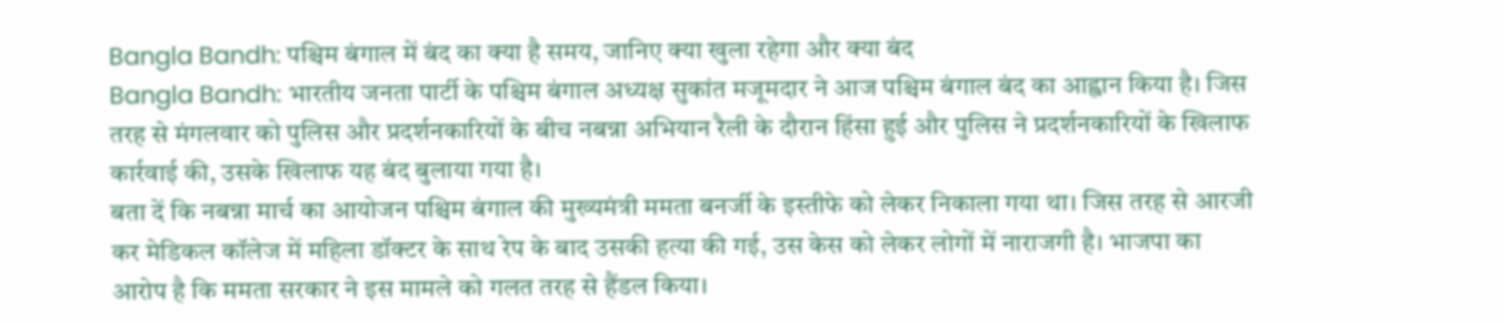Bangla Bandh: पश्चिम बंगाल में बंद का क्या है समय, जानिए क्या खुला रहेगा और क्या बंद
Bangla Bandh: भारतीय जनता पार्टी के पश्चिम बंगाल अध्यक्ष सुकांत मजूमदार ने आज पश्चिम बंगाल बंद का आह्वान किया है। जिस तरह से मंगलवार को पुलिस और प्रदर्शनकारियों के बीच नबन्ना अभियान रैली के दौरान हिंसा हुई और पुलिस ने प्रदर्शनकारियों के खिलाफ कार्रवाई की, उसके खिलाफ यह बंद बुलाया गया है।
बता दें कि नबन्ना मार्च का आयोजन पश्चिम बंगाल की मुख्यमंत्री ममता बनर्जी के इस्तीफे को लेकर निकाला गया था। जिस तरह से आरजी कर मेडिकल कॉलेज में महिला डॉक्टर के साथ रेप के बाद उसकी हत्या की गई, उस केस को लेकर लोगों में नाराजगी है। भाजपा का आरोप है कि ममता सरकार ने इस मामले को गलत तरह से हैंडल किया।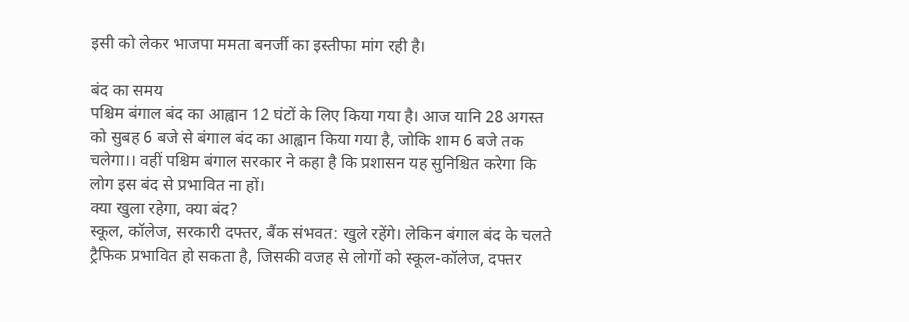इसी को लेकर भाजपा ममता बनर्जी का इस्तीफा मांग रही है।

बंद का समय
पश्चिम बंगाल बंद का आह्वान 12 घंटों के लिए किया गया है। आज यानि 28 अगस्त को सुबह 6 बजे से बंगाल बंद का आह्वान किया गया है, जोकि शाम 6 बजे तक चलेगा।। वहीं पश्चिम बंगाल सरकार ने कहा है कि प्रशासन यह सुनिश्चित करेगा कि लोग इस बंद से प्रभावित ना हों।
क्या खुला रहेगा, क्या बंद?
स्कूल, कॉलेज, सरकारी दफ्तर, बैंक संभवत: खुले रहेंगे। लेकिन बंगाल बंद के चलते ट्रैफिक प्रभावित हो सकता है, जिसकी वजह से लोगों को स्कूल-कॉलेज, दफ्तर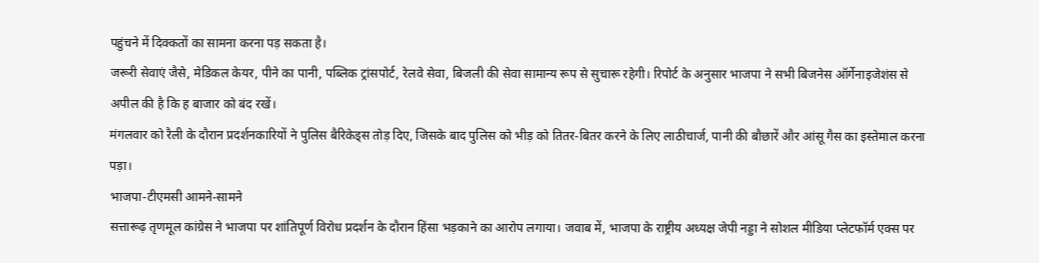पहुंचने में दिक्कतों का सामना करना पड़ सकता है।
जरूरी सेवाएं जैसे, मेडिकल केयर, पीने का पानी, पब्लिक ट्रांसपोर्ट, रेलवे सेवा, बिजली की सेवा सामान्य रूप से सुचारू रहेगी। रिपोर्ट के अनुसार भाजपा ने सभी बिजनेस ऑर्गेनाइजेशंस से अपील की है कि ह बाजार को बंद रखें।
मंगलवार को रैली के दौरान प्रदर्शनकारियों ने पुलिस बैरिकेड्स तोड़ दिए, जिसके बाद पुलिस को भीड़ को तितर-बितर करने के लिए लाठीचार्ज, पानी की बौछारें और आंसू गैस का इस्तेमाल करना पड़ा।
भाजपा-टीएमसी आमने-सामने
सत्तारूढ़ तृणमूल कांग्रेस ने भाजपा पर शांतिपूर्ण विरोध प्रदर्शन के दौरान हिंसा भड़काने का आरोप लगाया। जवाब में, भाजपा के राष्ट्रीय अध्यक्ष जेपी नड्डा ने सोशल मीडिया प्लेटफॉर्म एक्स पर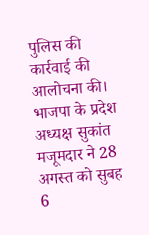पुलिस की कार्रवाई की आलोचना की।
भाजपा के प्रदेश अध्यक्ष सुकांत मजूमदार ने 28 अगस्त को सुबह 6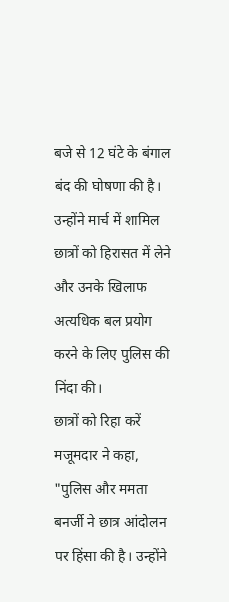बजे से 12 घंटे के बंगाल बंद की घोषणा की है। उन्होंने मार्च में शामिल छात्रों को हिरासत में लेने और उनके खिलाफ अत्यधिक बल प्रयोग करने के लिए पुलिस की निंदा की।
छात्रों को रिहा करें
मजूमदार ने कहा, "पुलिस और ममता बनर्जी ने छात्र आंदोलन पर हिंसा की है। उन्होंने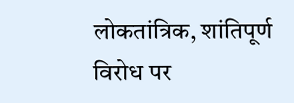लोकतांत्रिक, शांतिपूर्ण विरोध पर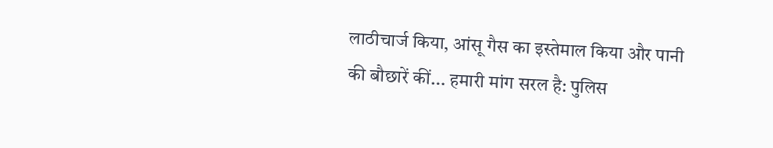लाठीचार्ज किया, आंसू गैस का इस्तेमाल किया और पानी की बौछारें कीं... हमारी मांग सरल है: पुलिस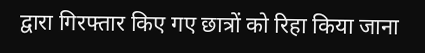द्वारा गिरफ्तार किए गए छात्रों को रिहा किया जाना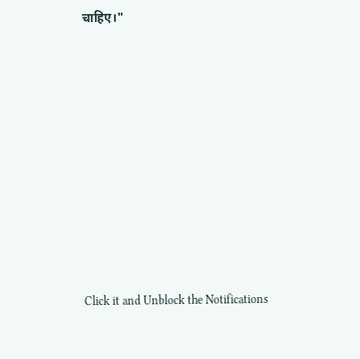चाहिए।"












Click it and Unblock the Notifications